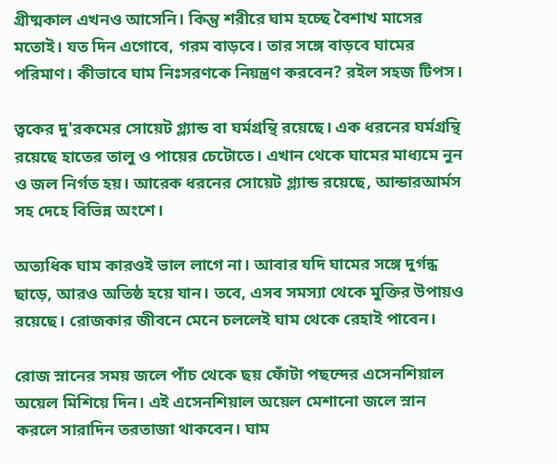গ্রীষ্মকাল এখনও আসেনি। কিন্তু শরীরে ঘাম হচ্ছে বৈশাখ মাসের মতোই। যত দিন এগোবে, গরম বাড়বে। তার সঙ্গে বাড়বে ঘামের পরিমাণ। কীভাবে ঘাম নিঃসরণকে নিয়ন্ত্রণ করবেন? রইল সহজ টিপস।

ত্বকের দু'রকমের সোয়েট গ্ল্যান্ড বা ঘর্মগ্রন্থি রয়েছে। এক ধরনের ঘর্মগ্রন্থি রয়েছে হাতের তালু ও পায়ের চেটোতে। এখান থেকে ঘামের মাধ্যমে নুন ও জল নির্গত হয়। আরেক ধরনের সোয়েট গ্ল্যান্ড রয়েছে, আন্ডারআর্মস সহ দেহে বিভিন্ন অংশে।

অত্যধিক ঘাম কারওই ভাল লাগে না। আবার যদি ঘামের সঙ্গে দুর্গন্ধ ছাড়ে, আরও অতিষ্ঠ হয়ে যান। তবে, এসব সমস্যা থেকে মুক্তির উপায়ও রয়েছে। রোজকার জীবনে মেনে চললেই ঘাম থেকে রেহাই পাবেন।

রোজ স্নানের সময় জলে পাঁচ থেকে ছয় ফোঁটা পছন্দের এসেনশিয়াল অয়েল মিশিয়ে দিন। এই এসেনশিয়াল অয়েল মেশানো জলে স্নান করলে সারাদিন তরতাজা থাকবেন। ঘাম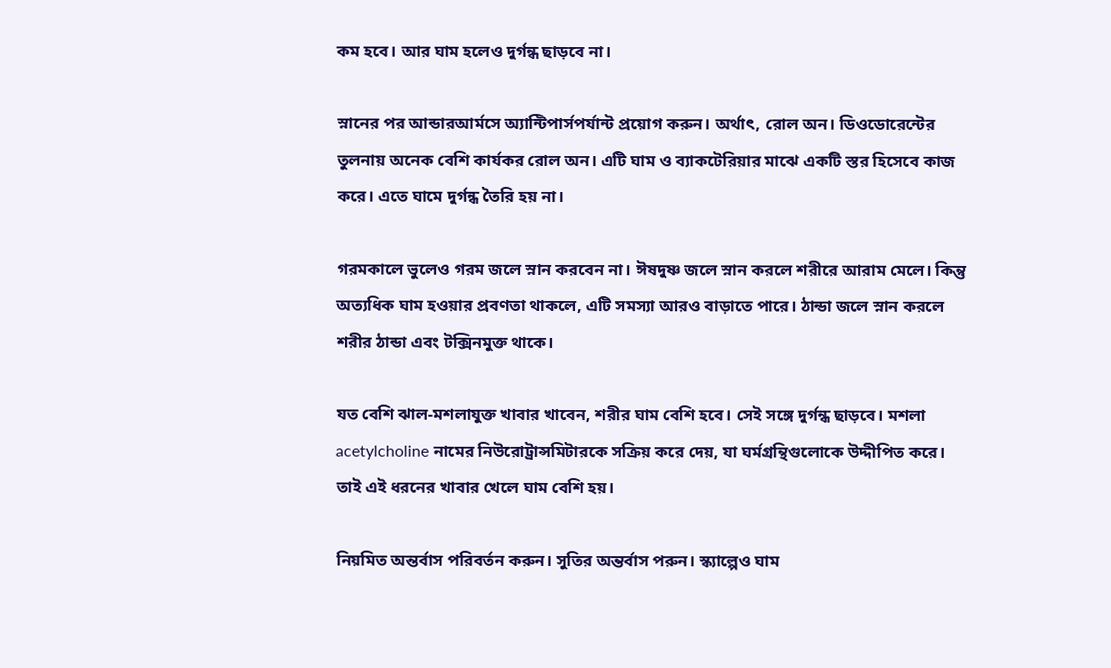কম হবে। আর ঘাম হলেও দুর্গন্ধ ছাড়বে না।

স্নানের পর আন্ডারআর্মসে অ্যান্টিপার্সপর্যান্ট প্রয়োগ করুন। অর্থাৎ, রোল অন। ডিওডোরেন্টের তুলনায় অনেক বেশি কার্যকর রোল অন। এটি ঘাম ও ব্যাকটেরিয়ার মাঝে একটি স্তর হিসেবে কাজ করে। এতে ঘামে দুর্গন্ধ তৈরি হয় না।

গরমকালে ভুলেও গরম জলে স্নান করবেন না। ঈষদুষ্ণ জলে স্নান করলে শরীরে আরাম মেলে। কিন্তু অত্যধিক ঘাম হওয়ার প্রবণতা থাকলে, এটি সমস্যা আরও বাড়াতে পারে। ঠান্ডা জলে স্নান করলে শরীর ঠান্ডা এবং টক্সিনমুক্ত থাকে।

যত বেশি ঝাল-মশলাযুক্ত খাবার খাবেন, শরীর ঘাম বেশি হবে। সেই সঙ্গে দুর্গন্ধ ছাড়বে। মশলা acetylcholine নামের নিউরোট্রান্সমিটারকে সক্রিয় করে দেয়, যা ঘর্মগ্রন্থিগুলোকে উদ্দীপিত করে। তাই এই ধরনের খাবার খেলে ঘাম বেশি হয়।

নিয়মিত অন্তর্বাস পরিবর্তন করুন। সুতির অন্তর্বাস পরুন। স্ক্যাল্পেও ঘাম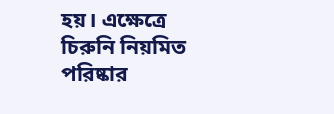হয়। এক্ষেত্রে চিরুনি নিয়মিত পরিষ্কার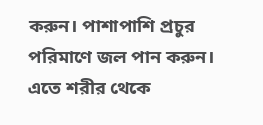করুন। পাশাপাশি প্রচুর পরিমাণে জল পান করুন। এতে শরীর থেকে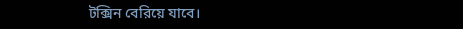টক্সিন বেরিয়ে যাবে।